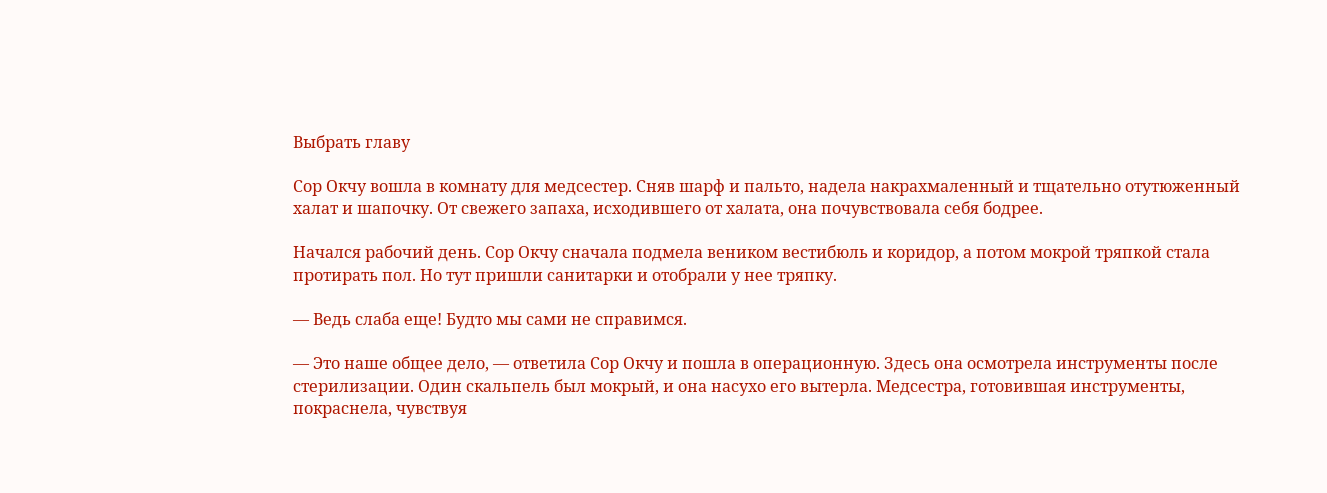Выбрать главу

Сор Окчу вошла в комнату для медсестер. Сняв шарф и пальто, надела накрахмаленный и тщательно отутюженный халат и шапочку. От свежего запаха, исходившего от халата, она почувствовала себя бодрее.

Начался рабочий день. Сор Окчу сначала подмела веником вестибюль и коридор, а потом мокрой тряпкой стала протирать пол. Но тут пришли санитарки и отобрали у нее тряпку.

— Ведь слаба еще! Будто мы сами не справимся.

— Это наше общее дело, — ответила Сор Окчу и пошла в операционную. Здесь она осмотрела инструменты после стерилизации. Один скальпель был мокрый, и она насухо его вытерла. Медсестра, готовившая инструменты, покраснела, чувствуя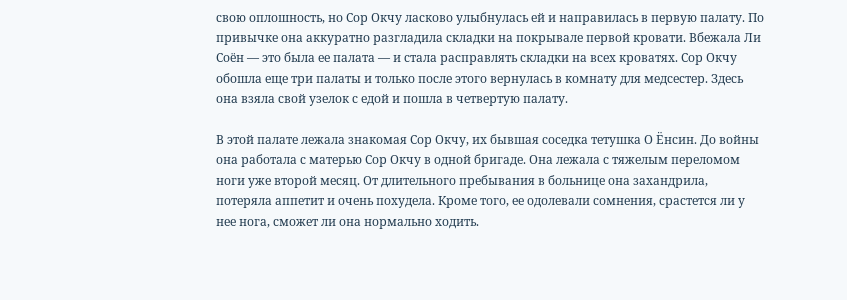свою оплошность, но Сор Окчу ласково улыбнулась ей и направилась в первую палату. По привычке она аккуратно разгладила складки на покрывале первой кровати. Вбежала Ли Соён — это была ее палата — и стала расправлять складки на всех кроватях. Сор Окчу обошла еще три палаты и только после этого вернулась в комнату для медсестер. Здесь она взяла свой узелок с едой и пошла в четвертую палату.

В этой палате лежала знакомая Сор Окчу, их бывшая соседка тетушка О Ёнсин. До войны она работала с матерью Сор Окчу в одной бригаде. Она лежала с тяжелым переломом ноги уже второй месяц. От длительного пребывания в больнице она захандрила, потеряла аппетит и очень похудела. Кроме того, ее одолевали сомнения, срастется ли у нее нога, сможет ли она нормально ходить.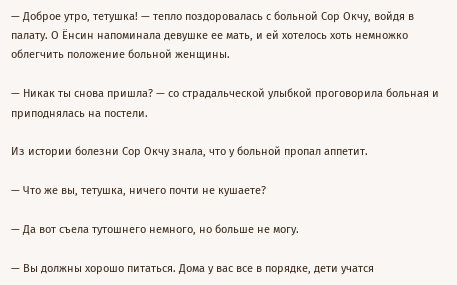— Доброе утро, тетушка! — тепло поздоровалась с больной Сор Окчу, войдя в палату. О Ёнсин напоминала девушке ее мать, и ей хотелось хоть немножко облегчить положение больной женщины.

— Никак ты снова пришла? — со страдальческой улыбкой проговорила больная и приподнялась на постели.

Из истории болезни Сор Окчу знала, что у больной пропал аппетит.

— Что же вы, тетушка, ничего почти не кушаете?

— Да вот съела тутошнего немного, но больше не могу.

— Вы должны хорошо питаться. Дома у вас все в порядке, дети учатся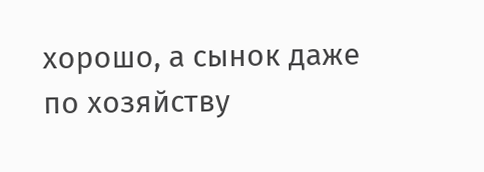хорошо, а сынок даже по хозяйству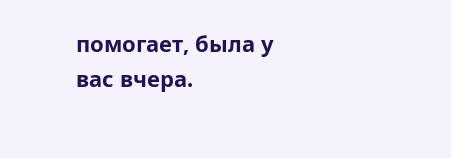помогает, была у вас вчера.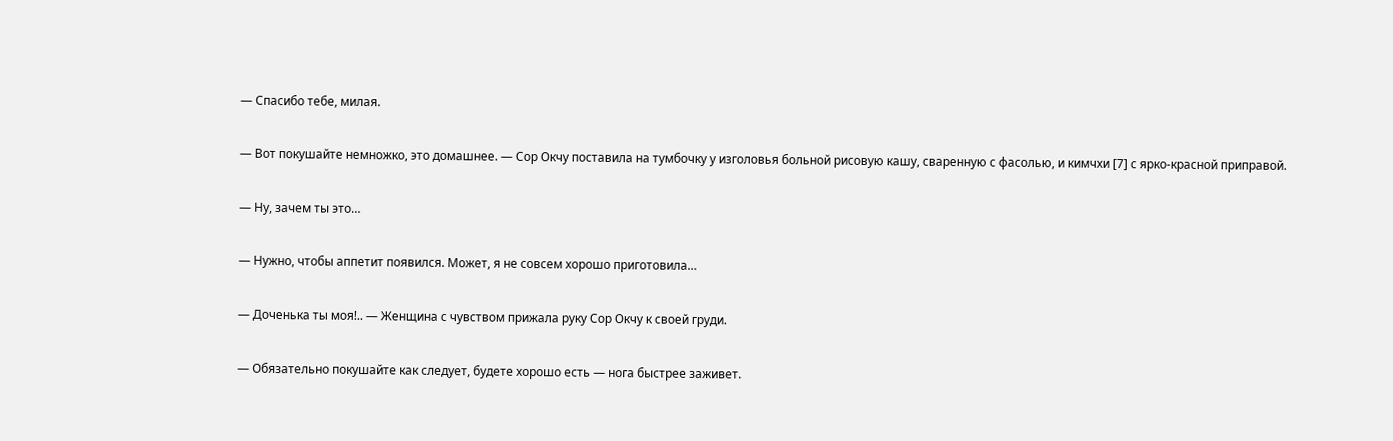— Спасибо тебе, милая.

— Вот покушайте немножко, это домашнее. — Сор Окчу поставила на тумбочку у изголовья больной рисовую кашу, сваренную с фасолью, и кимчхи [7] с ярко-красной приправой.

— Ну, зачем ты это…

— Нужно, чтобы аппетит появился. Может, я не совсем хорошо приготовила…

— Доченька ты моя!.. — Женщина с чувством прижала руку Сор Окчу к своей груди.

— Обязательно покушайте как следует, будете хорошо есть — нога быстрее заживет.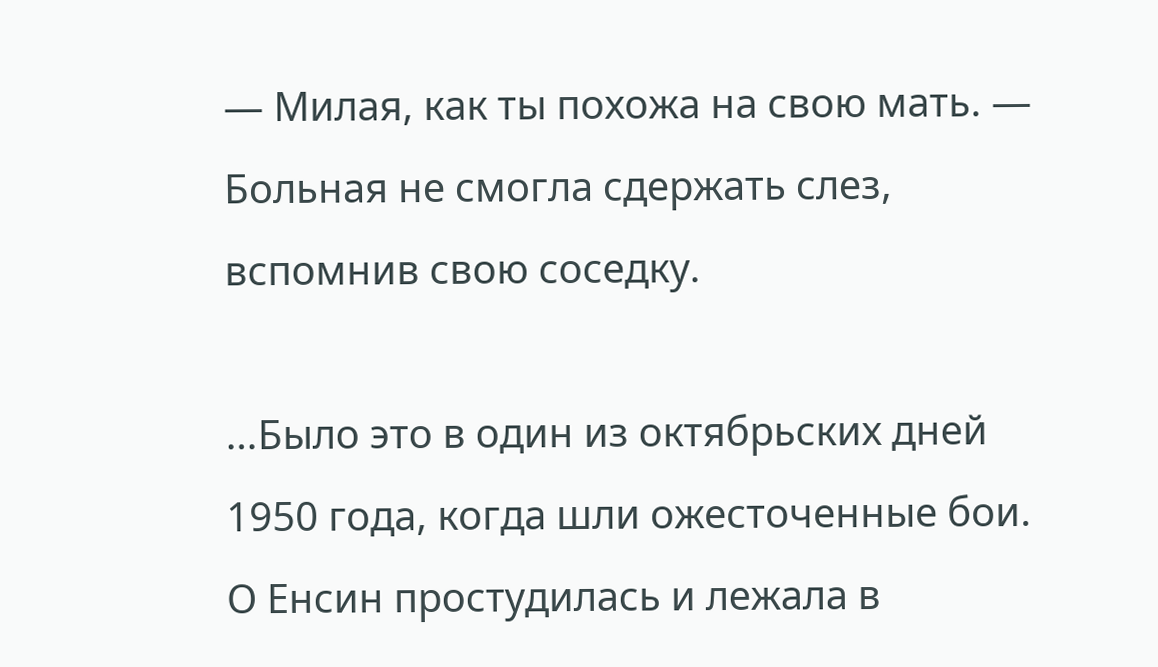— Милая, как ты похожа на свою мать. — Больная не смогла сдержать слез, вспомнив свою соседку.

…Было это в один из октябрьских дней 1950 года, когда шли ожесточенные бои. О Енсин простудилась и лежала в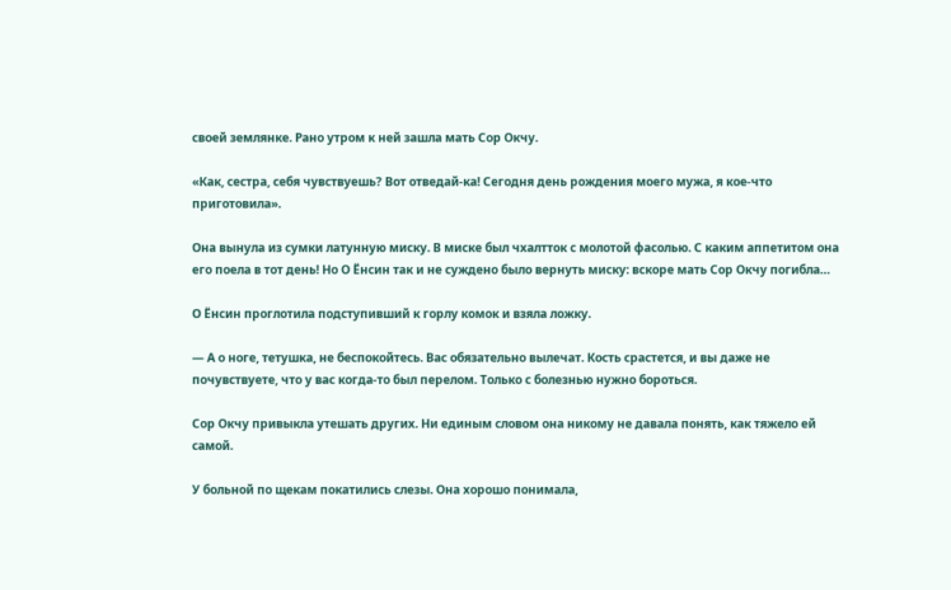своей землянке. Рано утром к ней зашла мать Сор Окчу.

«Как, сестра, себя чувствуешь? Вот отведай-ка! Сегодня день рождения моего мужа, я кое-что приготовила».

Она вынула из сумки латунную миску. В миске был чхалтток с молотой фасолью. С каким аппетитом она его поела в тот день! Но О Ёнсин так и не суждено было вернуть миску: вскоре мать Сор Окчу погибла…

О Ёнсин проглотила подступивший к горлу комок и взяла ложку.

— А о ноге, тетушка, не беспокойтесь. Вас обязательно вылечат. Кость срастется, и вы даже не почувствуете, что у вас когда-то был перелом. Только с болезнью нужно бороться.

Сор Окчу привыкла утешать других. Ни единым словом она никому не давала понять, как тяжело ей самой.

У больной по щекам покатились слезы. Она хорошо понимала,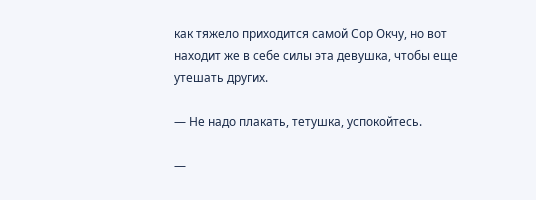как тяжело приходится самой Сор Окчу, но вот находит же в себе силы эта девушка, чтобы еще утешать других.

— Не надо плакать, тетушка, успокойтесь.

—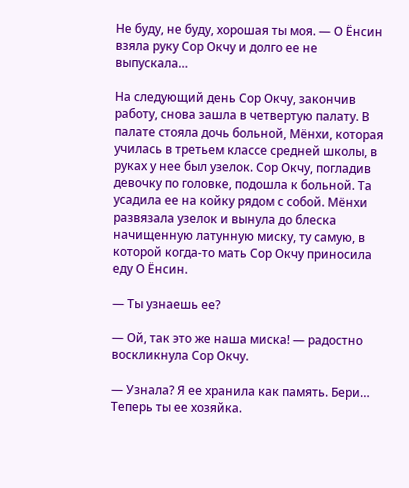Не буду, не буду, хорошая ты моя. — О Ёнсин взяла руку Сор Окчу и долго ее не выпускала…

На следующий день Сор Окчу, закончив работу, снова зашла в четвертую палату. В палате стояла дочь больной, Мёнхи, которая училась в третьем классе средней школы, в руках у нее был узелок. Сор Окчу, погладив девочку по головке, подошла к больной. Та усадила ее на койку рядом с собой. Мёнхи развязала узелок и вынула до блеска начищенную латунную миску, ту самую, в которой когда-то мать Сор Окчу приносила еду О Ёнсин.

— Ты узнаешь ее?

— Ой, так это же наша миска! — радостно воскликнула Сор Окчу.

— Узнала? Я ее хранила как память. Бери… Теперь ты ее хозяйка.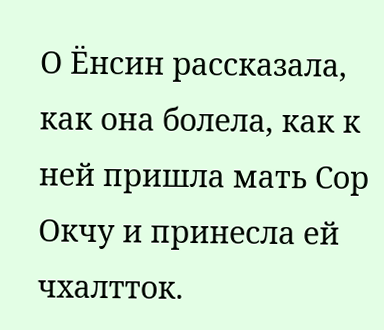О Ёнсин рассказала, как она болела, как к ней пришла мать Сор Окчу и принесла ей чхалтток.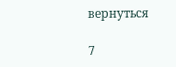вернуться

7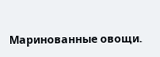Маринованные овощи.